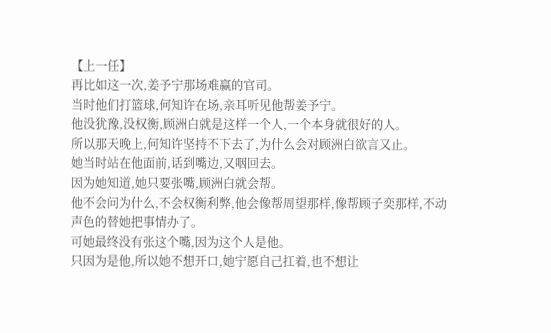【上一任】
再比如这一次,姜予宁那场难赢的官司。
当时他们打篮球,何知许在场,亲耳听见他帮姜予宁。
他没犹豫,没权衡,顾洲白就是这样一个人,一个本身就很好的人。
所以那天晚上,何知许坚持不下去了,为什么会对顾洲白欲言又止。
她当时站在他面前,话到嘴边,又咽回去。
因为她知道,她只要张嘴,顾洲白就会帮。
他不会问为什么,不会权衡利弊,他会像帮周望那样,像帮顾子奕那样,不动声色的替她把事情办了。
可她最终没有张这个嘴,因为这个人是他。
只因为是他,所以她不想开口,她宁愿自己扛着,也不想让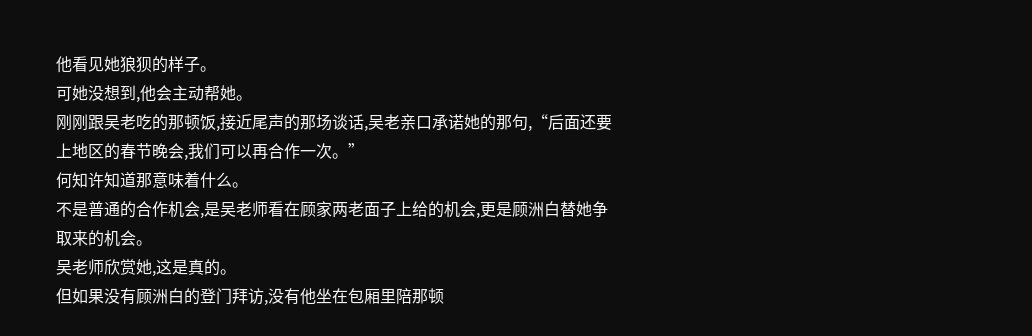他看见她狼狈的样子。
可她没想到,他会主动帮她。
刚刚跟吴老吃的那顿饭,接近尾声的那场谈话,吴老亲口承诺她的那句,“后面还要上地区的春节晚会,我们可以再合作一次。”
何知许知道那意味着什么。
不是普通的合作机会,是吴老师看在顾家两老面子上给的机会,更是顾洲白替她争取来的机会。
吴老师欣赏她,这是真的。
但如果没有顾洲白的登门拜访,没有他坐在包厢里陪那顿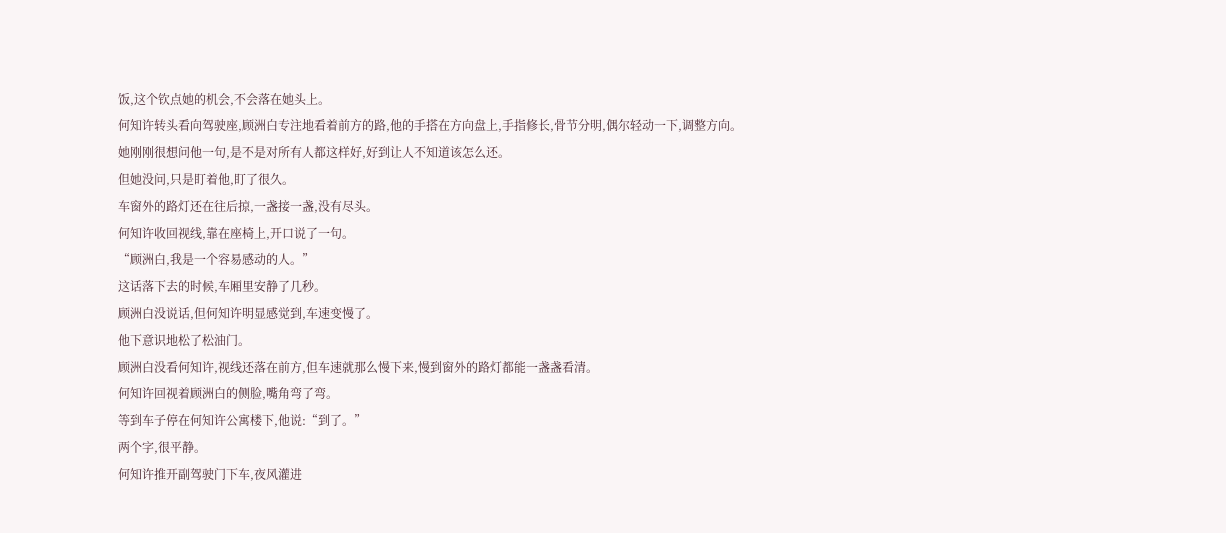饭,这个钦点她的机会,不会落在她头上。
何知许转头看向驾驶座,顾洲白专注地看着前方的路,他的手搭在方向盘上,手指修长,骨节分明,偶尔轻动一下,调整方向。
她刚刚很想问他一句,是不是对所有人都这样好,好到让人不知道该怎么还。
但她没问,只是盯着他,盯了很久。
车窗外的路灯还在往后掠,一盏接一盏,没有尽头。
何知许收回视线,靠在座椅上,开口说了一句。
“顾洲白,我是一个容易感动的人。”
这话落下去的时候,车厢里安静了几秒。
顾洲白没说话,但何知许明显感觉到,车速变慢了。
他下意识地松了松油门。
顾洲白没看何知许,视线还落在前方,但车速就那么慢下来,慢到窗外的路灯都能一盏盏看清。
何知许回视着顾洲白的侧脸,嘴角弯了弯。
等到车子停在何知许公寓楼下,他说:“到了。”
两个字,很平静。
何知许推开副驾驶门下车,夜风灌进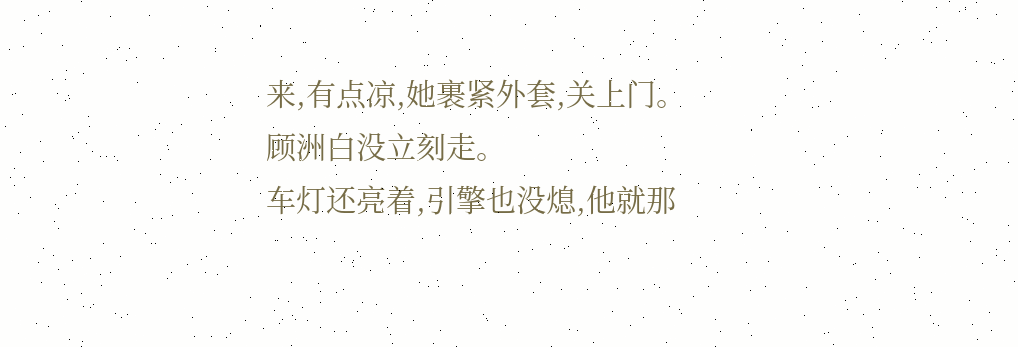来,有点凉,她裹紧外套,关上门。
顾洲白没立刻走。
车灯还亮着,引擎也没熄,他就那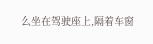么坐在驾驶座上,隔着车窗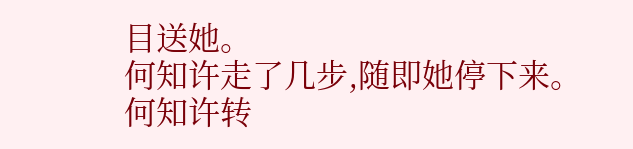目送她。
何知许走了几步,随即她停下来。
何知许转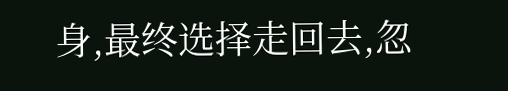身,最终选择走回去,忽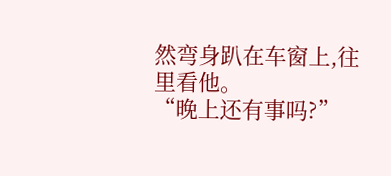然弯身趴在车窗上,往里看他。
“晚上还有事吗?”